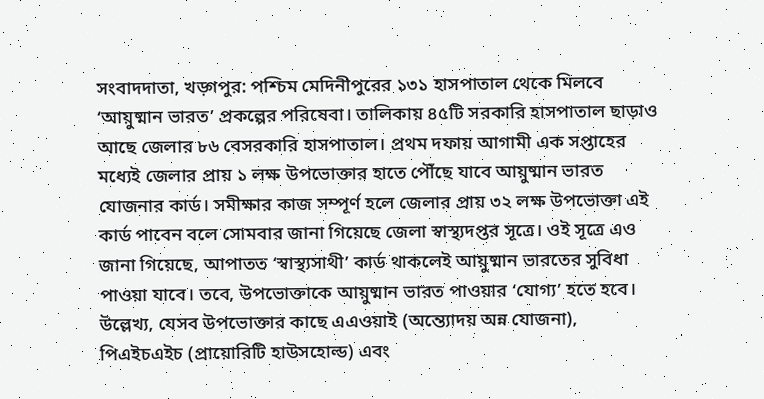সংবাদদাতা, খড়্গপুর: পশ্চিম মেদিনীপুরের ১৩১ হাসপাতাল থেকে মিলবে ‘আয়ুষ্মান ভারত’ প্রকল্পের পরিষেবা। তালিকায় ৪৫টি সরকারি হাসপাতাল ছাড়াও আছে জেলার ৮৬ বেসরকারি হাসপাতাল। প্রথম দফায় আগামী এক সপ্তাহের মধ্যেই জেলার প্রায় ১ লক্ষ উপভোক্তার হাতে পৌঁছে যাবে আয়ুষ্মান ভারত যোজনার কার্ড। সমীক্ষার কাজ সম্পূর্ণ হলে জেলার প্রায় ৩২ লক্ষ উপভোক্তা এই কার্ড পাবেন বলে সোমবার জানা গিয়েছে জেলা স্বাস্থ্যদপ্তর সূত্রে। ওই সূত্রে এও জানা গিয়েছে, আপাতত ‘স্বাস্থ্যসাথী’ কার্ড থাকলেই আয়ুষ্মান ভারতের সুবিধা পাওয়া যাবে। তবে, উপভোক্তাকে আয়ুষ্মান ভারত পাওয়ার ‘যোগ্য’ হতে হবে।
উল্লেখ্য, যেসব উপভোক্তার কাছে এএওয়াই (অন্ত্যোদয় অন্ন যোজনা), পিএইচএইচ (প্রায়োরিটি হাউসহোল্ড) এবং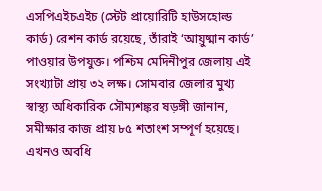এসপিএইচএইচ (স্টেট প্রায়োরিটি হাউসহোল্ড কার্ড) রেশন কার্ড রয়েছে, তাঁরাই ‘আয়ুষ্মান কার্ড’ পাওয়ার উপযুক্ত। পশ্চিম মেদিনীপুর জেলায় এই সংখ্যাটা প্রায় ৩২ লক্ষ। সোমবার জেলার মুখ্য স্বাস্থ্য অধিকারিক সৌম্যশঙ্কর ষড়ঙ্গী জানান, সমীক্ষার কাজ প্রায় ৮৫ শতাংশ সম্পূর্ণ হয়েছে। এখনও অবধি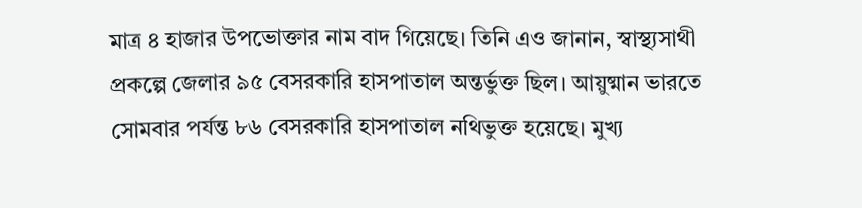মাত্র ৪ হাজার উপভোক্তার নাম বাদ গিয়েছে। তিনি এও জানান, স্বাস্থ্যসাথী প্রকল্পে জেলার ৯৫ বেসরকারি হাসপাতাল অন্তর্ভুক্ত ছিল। আয়ুষ্মান ভারতে সোমবার পর্যন্ত ৮৬ বেসরকারি হাসপাতাল নথিভুক্ত হয়েছে। মুখ্য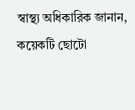স্বাস্থ্য অধিকারিক জানান, কয়েকটি ছোটো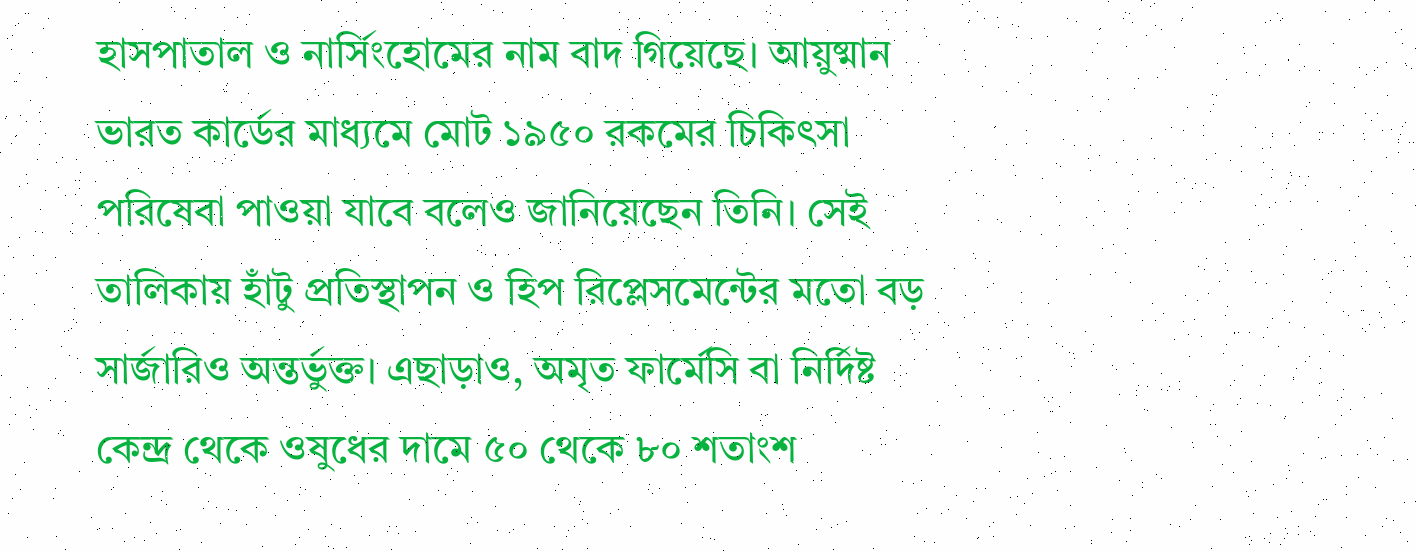হাসপাতাল ও নার্সিংহোমের নাম বাদ গিয়েছে। আয়ুষ্মান ভারত কার্ডের মাধ্যমে মোট ১৯৫০ রকমের চিকিৎসা পরিষেবা পাওয়া যাবে বলেও জানিয়েছেন তিনি। সেই তালিকায় হাঁটু প্রতিস্থাপন ও হিপ রিপ্লেসমেন্টের মতো বড় সার্জারিও অন্তর্ভুক্ত। এছাড়াও, অমৃত ফার্মেসি বা নির্দিষ্ট কেন্দ্র থেকে ওষুধের দামে ৫০ থেকে ৮০ শতাংশ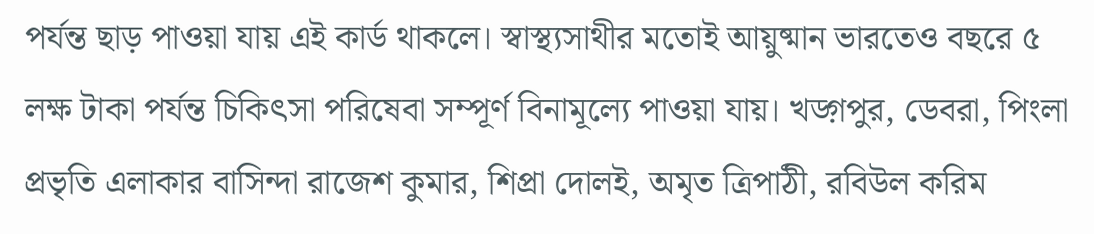পর্যন্ত ছাড় পাওয়া যায় এই কার্ড থাকলে। স্বাস্থ্যসাথীর মতোই আয়ুষ্মান ভারতেও বছরে ৫ লক্ষ টাকা পর্যন্ত চিকিৎসা পরিষেবা সম্পূর্ণ বিনামূল্যে পাওয়া যায়। খড়্গপুর, ডেবরা, পিংলা প্রভৃতি এলাকার বাসিন্দা রাজেশ কুমার, শিপ্রা দোলই, অমৃত ত্রিপাঠী, রবিউল করিম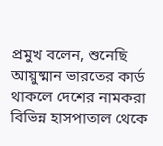প্রমুখ বলেন, শুনেছি আয়ুষ্মান ভারতের কার্ড থাকলে দেশের নামকরা বিভিন্ন হাসপাতাল থেকে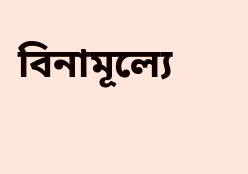বিনামূল্যে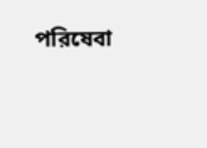পরিষেবা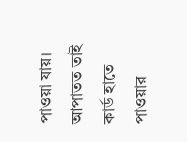পাওয়া যায়। আপাতত তাই কার্ড হাতে পাওয়ার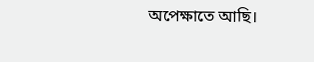অপেক্ষাতে আছি।